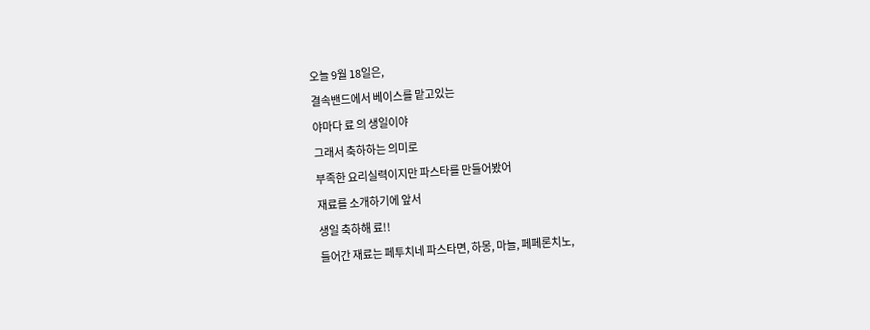오늘 9월 18일은,
결속밴드에서 베이스를 맡고있는
야마다 료 의 생일이야
그래서 축하하는 의미로
부족한 요리실력이지만 파스타를 만들어봤어
재료를 소개하기에 앞서
생일 축하해 료!!
들어간 재료는 페투치네 파스타면, 하몽, 마늘, 페페론치노,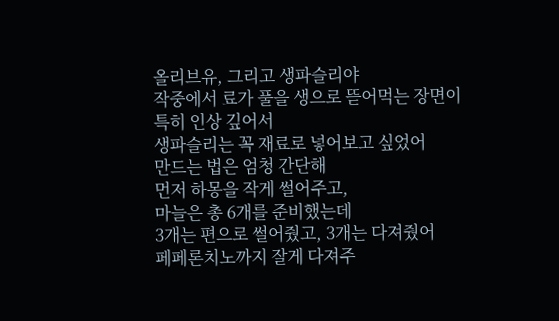올리브유, 그리고 생파슬리야
작중에서 료가 풀을 생으로 뜯어먹는 장면이
특히 인상 깊어서
생파슬리는 꼭 재료로 넣어보고 싶었어
만드는 법은 엄청 간단해
먼저 하몽을 작게 썰어주고,
마늘은 총 6개를 준비했는데
3개는 편으로 썰어줬고, 3개는 다져줬어
페페론치노까지 잘게 다져주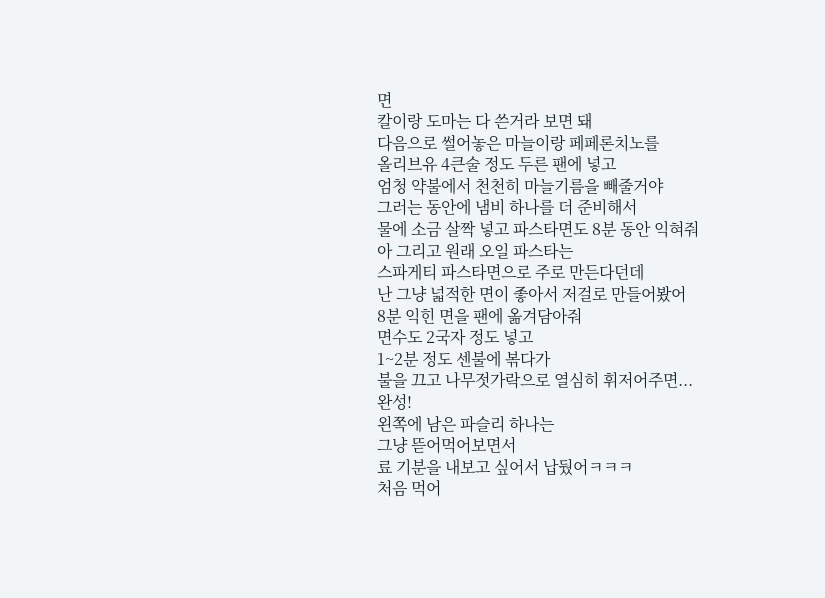면
칼이랑 도마는 다 쓴거라 보면 돼
다음으로 썰어놓은 마늘이랑 페페론치노를
올리브유 4큰술 정도 두른 팬에 넣고
엄청 약불에서 천천히 마늘기름을 빼줄거야
그러는 동안에 냄비 하나를 더 준비해서
물에 소금 살짝 넣고 파스타면도 8분 동안 익혀줘
아 그리고 원래 오일 파스타는
스파게티 파스타면으로 주로 만든다던데
난 그냥 넓적한 면이 좋아서 저걸로 만들어봤어
8분 익힌 면을 팬에 옮겨담아줘
면수도 2국자 정도 넣고
1~2분 정도 센불에 볶다가
불을 끄고 나무젓가락으로 열심히 휘저어주면...
완성!
왼쪽에 남은 파슬리 하나는
그냥 뜯어먹어보면서
료 기분을 내보고 싶어서 납뒀어ㅋㅋㅋ
처음 먹어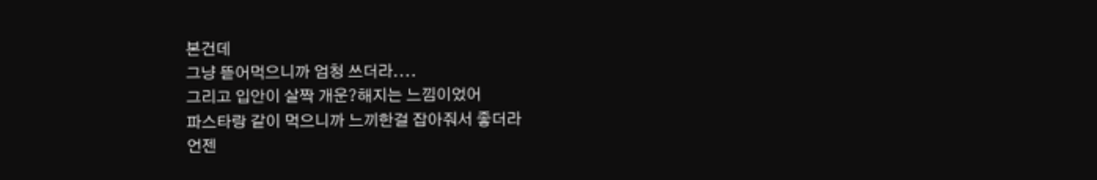본건데
그냥 뜯어먹으니까 엄청 쓰더라....
그리고 입안이 살짝 개운?해지는 느낌이었어
파스타랑 같이 먹으니까 느끼한걸 잡아줘서 좋더라
언젠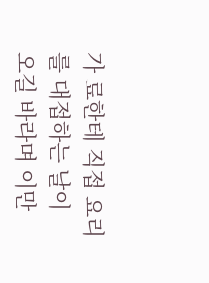가 료한테 직접 요리를 대접하는 날이
오길 바라며 이만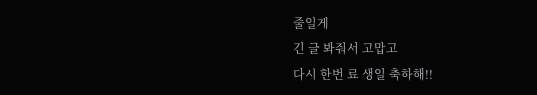줄일게
긴 글 봐줘서 고맙고
다시 한번 료 생일 축하해!!